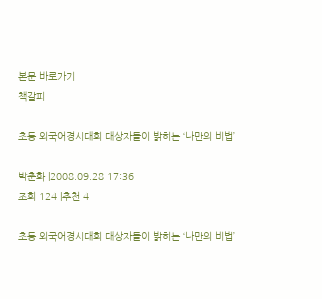본문 바로가기
책갈피

초등 외국어경시대회 대상자들이 밝히는 ‘나만의 비법’

박춘화 |2008.09.28 17:36
조회 124 |추천 4

초등 외국어경시대회 대상자들이 밝히는 ‘나만의 비법’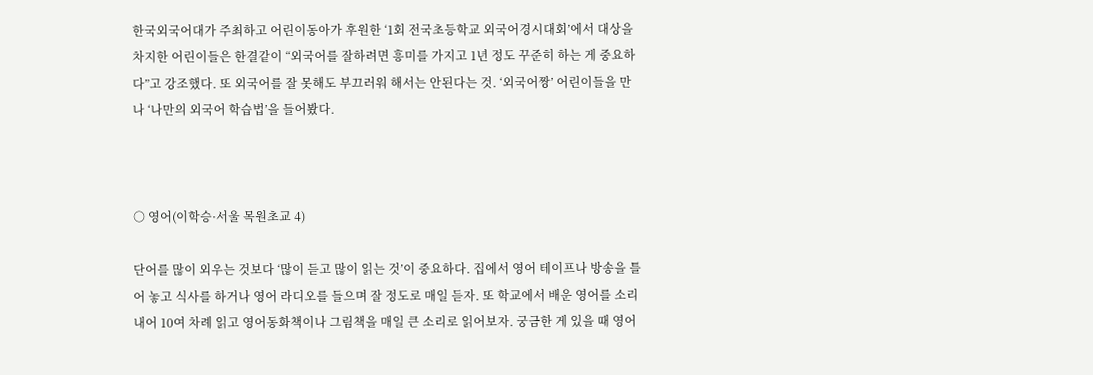한국외국어대가 주최하고 어린이동아가 후원한 ‘1회 전국초등학교 외국어경시대회’에서 대상을 차지한 어린이들은 한결같이 “외국어를 잘하려면 흥미를 가지고 1년 정도 꾸준히 하는 게 중요하다”고 강조했다. 또 외국어를 잘 못해도 부끄러워 해서는 안된다는 것. ‘외국어짱’ 어린이들을 만나 ‘나만의 외국어 학습법’을 들어봤다.



○ 영어(이학승·서울 목원초교 4)

단어를 많이 외우는 것보다 ‘많이 듣고 많이 읽는 것’이 중요하다. 집에서 영어 테이프나 방송을 틀어 놓고 식사를 하거나 영어 라디오를 들으며 잘 정도로 매일 듣자. 또 학교에서 배운 영어를 소리 내어 10여 차례 읽고 영어동화책이나 그림책을 매일 큰 소리로 읽어보자. 궁금한 게 있을 때 영어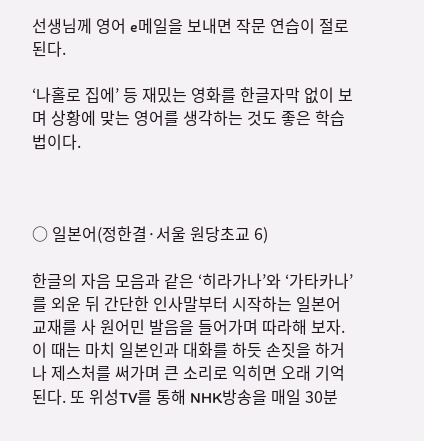선생님께 영어 e메일을 보내면 작문 연습이 절로 된다.

‘나홀로 집에’ 등 재밌는 영화를 한글자막 없이 보며 상황에 맞는 영어를 생각하는 것도 좋은 학습법이다.



○ 일본어(정한결·서울 원당초교 6)

한글의 자음 모음과 같은 ‘히라가나’와 ‘가타카나’를 외운 뒤 간단한 인사말부터 시작하는 일본어 교재를 사 원어민 발음을 들어가며 따라해 보자. 이 때는 마치 일본인과 대화를 하듯 손짓을 하거나 제스처를 써가며 큰 소리로 익히면 오래 기억된다. 또 위성TV를 통해 NHK방송을 매일 30분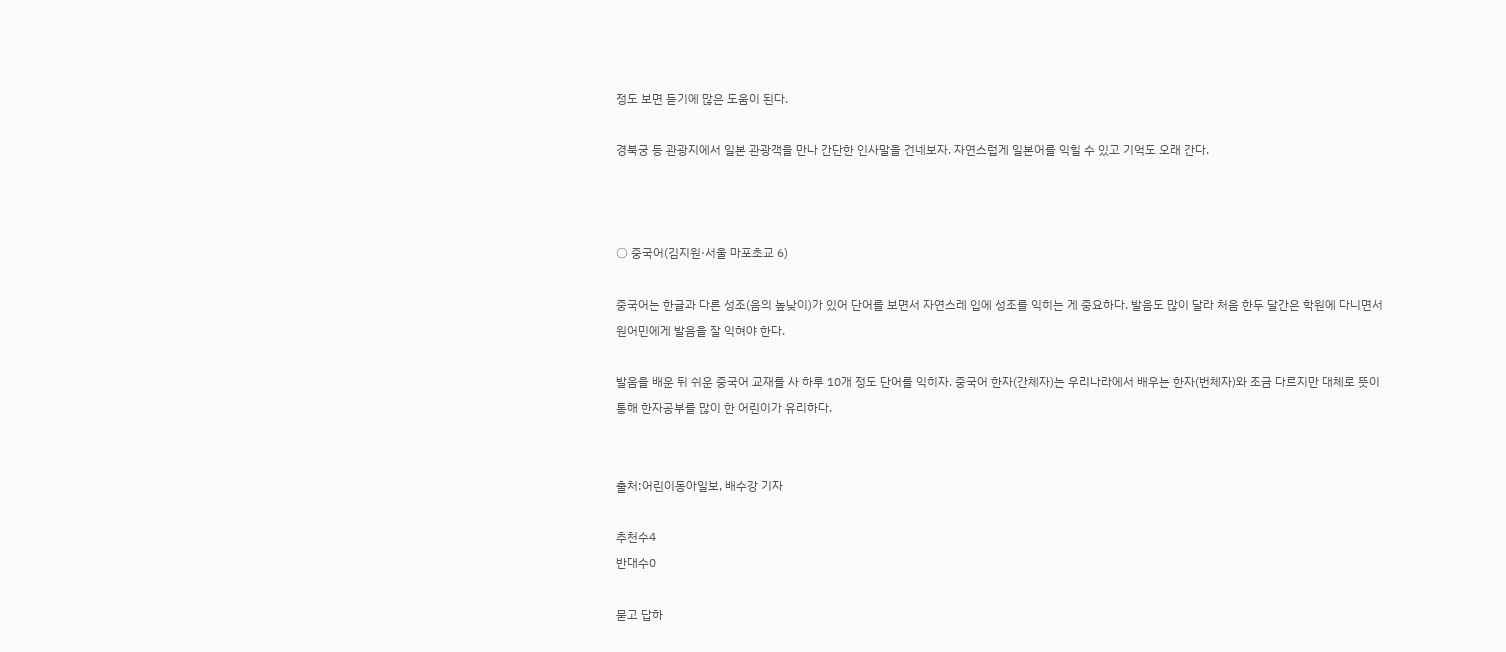정도 보면 듣기에 많은 도움이 된다.

경북궁 등 관광지에서 일본 관광객을 만나 간단한 인사말을 건네보자. 자연스럽게 일본어를 익힐 수 있고 기억도 오래 간다.



○ 중국어(김지원·서울 마포초교 6)

중국어는 한글과 다른 성조(음의 높낮이)가 있어 단어를 보면서 자연스레 입에 성조를 익히는 게 중요하다. 발음도 많이 달라 처음 한두 달간은 학원에 다니면서 원어민에게 발음을 잘 익혀야 한다.

발음을 배운 뒤 쉬운 중국어 교재를 사 하루 10개 정도 단어를 익히자. 중국어 한자(간체자)는 우리나라에서 배우는 한자(번체자)와 조금 다르지만 대체로 뜻이 통해 한자공부를 많이 한 어린이가 유리하다.


출처:어린이동아일보, 배수강 기자

추천수4
반대수0

묻고 답하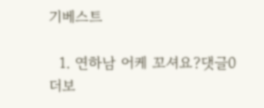기베스트

  1. 연하남 어케 꼬셔요?댓글0
더보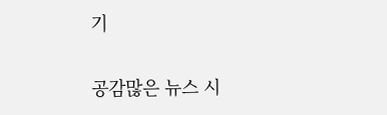기

공감많은 뉴스 시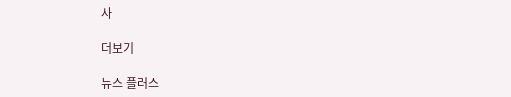사

더보기

뉴스 플러스